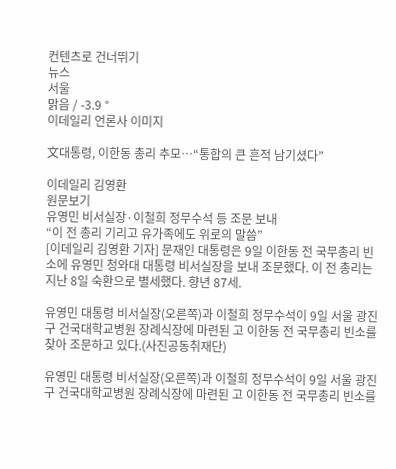컨텐츠로 건너뛰기
뉴스
서울
맑음 / -3.9 °
이데일리 언론사 이미지

文대통령, 이한동 총리 추모…“통합의 큰 흔적 남기셨다”

이데일리 김영환
원문보기
유영민 비서실장·이철희 정무수석 등 조문 보내
“이 전 총리 기리고 유가족에도 위로의 말씀”
[이데일리 김영환 기자] 문재인 대통령은 9일 이한동 전 국무총리 빈소에 유영민 청와대 대통령 비서실장을 보내 조문했다. 이 전 총리는 지난 8일 숙환으로 별세했다. 향년 87세.

유영민 대통령 비서실장(오른쪽)과 이철희 정무수석이 9일 서울 광진구 건국대학교병원 장례식장에 마련된 고 이한동 전 국무총리 빈소를 찾아 조문하고 있다.(사진공동취재단)

유영민 대통령 비서실장(오른쪽)과 이철희 정무수석이 9일 서울 광진구 건국대학교병원 장례식장에 마련된 고 이한동 전 국무총리 빈소를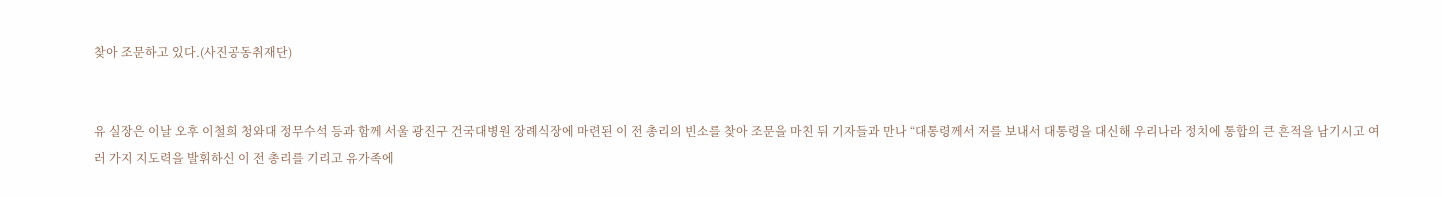찾아 조문하고 있다.(사진공동취재단)


유 실장은 이날 오후 이철희 청와대 정무수석 등과 함께 서울 광진구 건국대병원 장례식장에 마련된 이 전 총리의 빈소를 찾아 조문을 마친 뒤 기자들과 만나 “대통령께서 저를 보내서 대통령을 대신해 우리나라 정치에 통합의 큰 흔적을 남기시고 여러 가지 지도력을 발휘하신 이 전 총리를 기리고 유가족에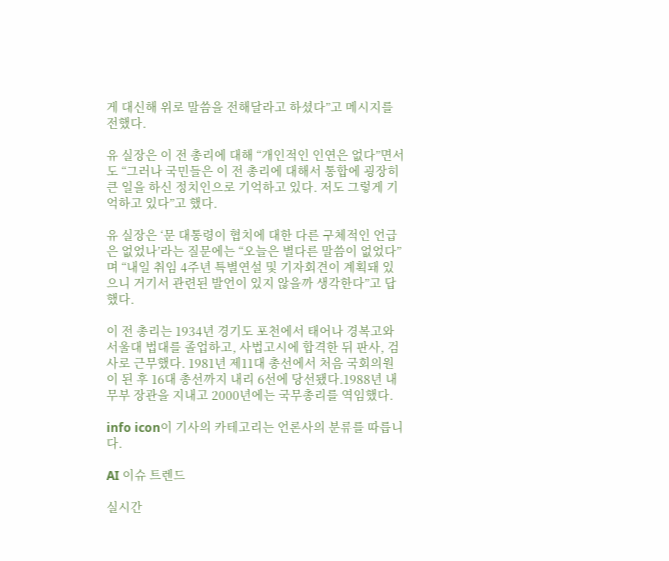게 대신해 위로 말씀을 전해달라고 하셨다”고 메시지를 전했다.

유 실장은 이 전 총리에 대해 “개인적인 인연은 없다”면서도 “그러나 국민들은 이 전 총리에 대해서 통합에 굉장히 큰 일을 하신 정치인으로 기억하고 있다. 저도 그렇게 기억하고 있다”고 했다.

유 실장은 ‘문 대통령이 협치에 대한 다른 구체적인 언급은 없었나’라는 질문에는 “오늘은 별다른 말씀이 없었다”며 “내일 취임 4주년 특별연설 및 기자회견이 계획돼 있으니 거기서 관련된 발언이 있지 않을까 생각한다”고 답했다.

이 전 총리는 1934년 경기도 포천에서 태어나 경복고와 서울대 법대를 졸업하고, 사법고시에 합격한 뒤 판사, 검사로 근무했다. 1981년 제11대 총선에서 처음 국회의원이 된 후 16대 총선까지 내리 6선에 당선됐다.1988년 내무부 장관을 지내고 2000년에는 국무총리를 역임했다.

info icon이 기사의 카테고리는 언론사의 분류를 따릅니다.

AI 이슈 트렌드

실시간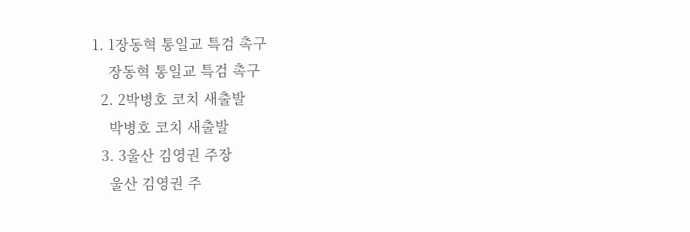1. 1장동혁 통일교 특검 촉구
    장동혁 통일교 특검 촉구
  2. 2박병호 코치 새출발
    박병호 코치 새출발
  3. 3울산 김영권 주장
    울산 김영권 주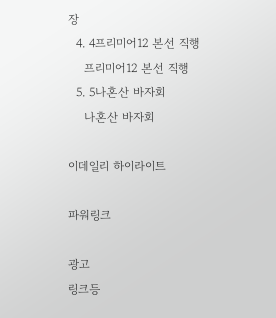장
  4. 4프리미어12 본선 직행
    프리미어12 본선 직행
  5. 5나혼산 바자회
    나혼산 바자회

이데일리 하이라이트

파워링크

광고
링크등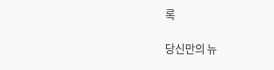록

당신만의 뉴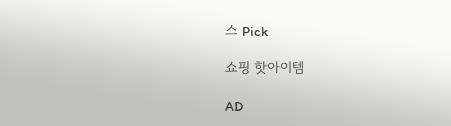스 Pick

쇼핑 핫아이템

AD